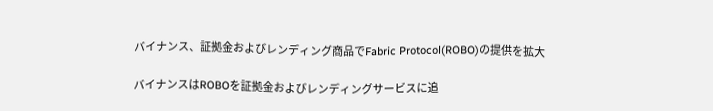バイナンス、証拠金およびレンディング商品でFabric Protocol(ROBO)の提供を拡大

バイナンスはROBOを証拠金およびレンディングサービスに追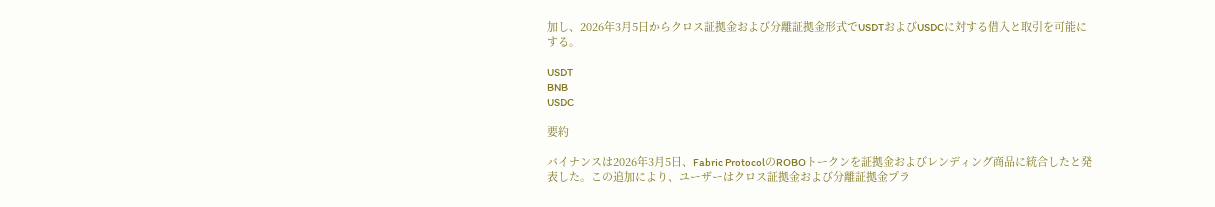加し、2026年3月5日からクロス証拠金および分離証拠金形式でUSDTおよびUSDCに対する借入と取引を可能にする。

USDT
BNB
USDC

要約

バイナンスは2026年3月5日、Fabric ProtocolのROBOトークンを証拠金およびレンディング商品に統合したと発表した。この追加により、ユーザーはクロス証拠金および分離証拠金プラ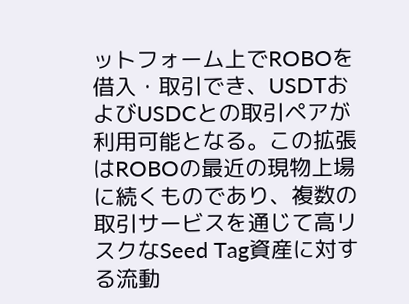ットフォーム上でROBOを借入・取引でき、USDTおよびUSDCとの取引ペアが利用可能となる。この拡張はROBOの最近の現物上場に続くものであり、複数の取引サービスを通じて高リスクなSeed Tag資産に対する流動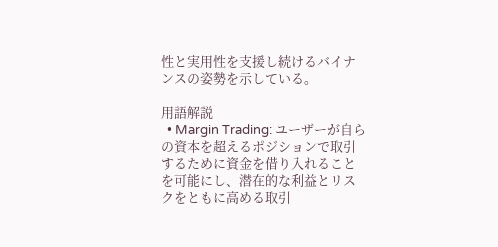性と実用性を支援し続けるバイナンスの姿勢を示している。

用語解説
  • Margin Trading: ユーザーが自らの資本を超えるポジションで取引するために資金を借り入れることを可能にし、潜在的な利益とリスクをともに高める取引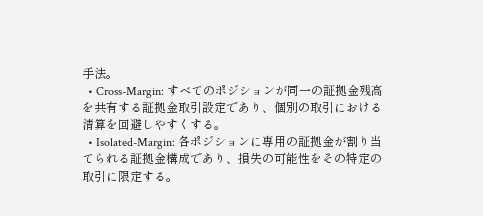手法。
  • Cross-Margin: すべてのポジションが同一の証拠金残高を共有する証拠金取引設定であり、個別の取引における清算を回避しやすくする。
  • Isolated-Margin: 各ポジションに専用の証拠金が割り当てられる証拠金構成であり、損失の可能性をその特定の取引に限定する。